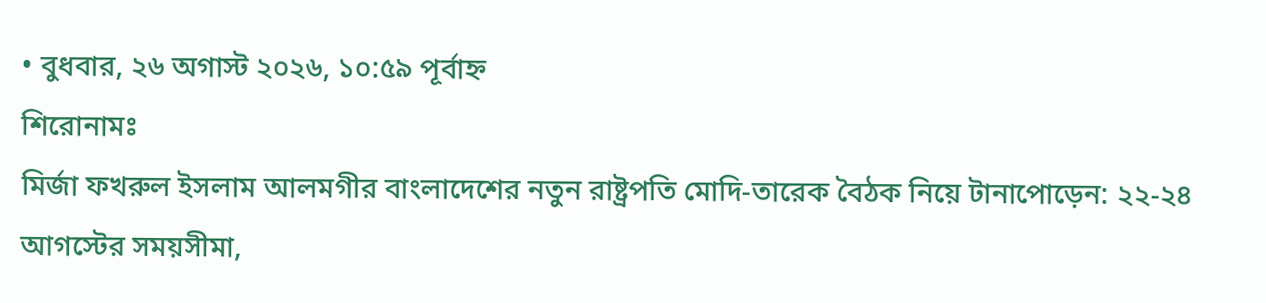• বুধবার, ২৬ অগাস্ট ২০২৬, ১০:৫৯ পূর্বাহ্ন
শিরোনামঃ
মির্জা ফখরুল ইসলাম আলমগীর বাংলাদেশের নতুন রাষ্ট্রপতি মোদি-তারেক বৈঠক নিয়ে টানাপোড়েন: ২২-২৪ আগস্টের সময়সীমা,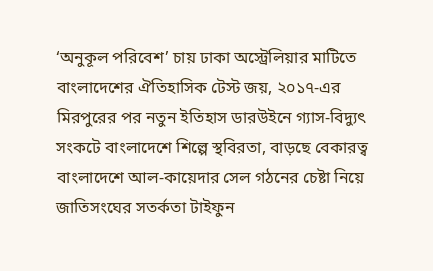‘অনুকূল পরিবেশ’ চায় ঢাকা অস্ট্রেলিয়ার মাটিতে বাংলাদেশের ঐতিহাসিক টেস্ট জয়, ২০১৭-এর মিরপুরের পর নতুন ইতিহাস ডারউইনে গ্যাস-বিদ্যুৎ সংকটে বাংলাদেশে শিল্পে স্থবিরতা, বাড়ছে বেকারত্ব বাংলাদেশে আল-কায়েদার সেল গঠনের চেষ্টা নিয়ে জাতিসংঘের সতর্কতা টাইফুন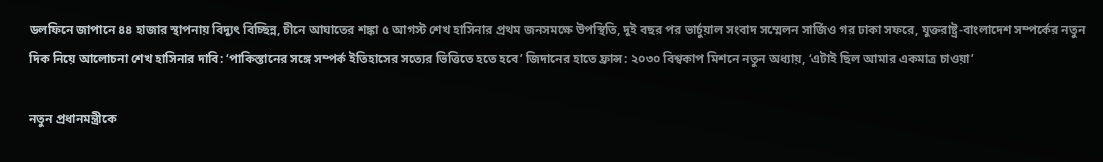ডলফিনে জাপানে ৪৪ হাজার স্থাপনায় বিদ্যুৎ বিচ্ছিন্ন, চীনে আঘাতের শঙ্কা ৫ আগস্ট শেখ হাসিনার প্রথম জনসমক্ষে উপস্থিতি, দুই বছর পর ভার্চুয়াল সংবাদ সম্মেলন সার্জিও গর ঢাকা সফরে, যুক্তরাষ্ট্র-বাংলাদেশ সম্পর্কের নতুন দিক নিয়ে আলোচনা শেখ হাসিনার দাবি: ‘পাকিস্তানের সঙ্গে সম্পর্ক ইতিহাসের সত্যের ভিত্তিতে হতে হবে’ জিদানের হাতে ফ্রান্স: ২০৩০ বিশ্বকাপ মিশনে নতুন অধ্যায়, ‘এটাই ছিল আমার একমাত্র চাওয়া’

নতুন প্রধানমন্ত্রীকে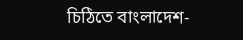চিঠিতে বাংলাদেশ-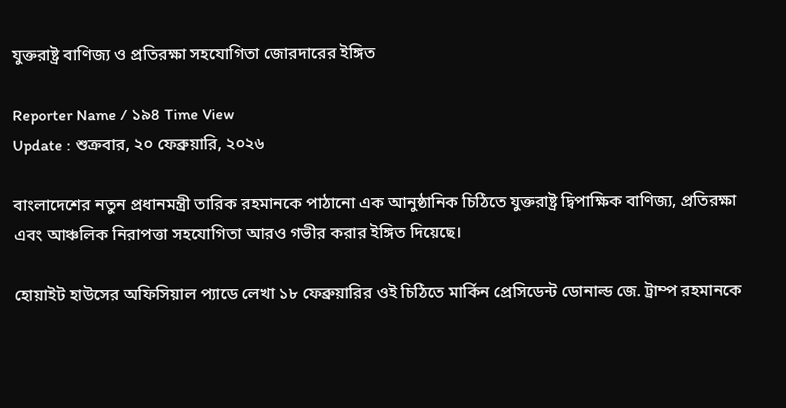যুক্তরাষ্ট্র বাণিজ্য ও প্রতিরক্ষা সহযোগিতা জোরদারের ইঙ্গিত

Reporter Name / ১৯৪ Time View
Update : শুক্রবার, ২০ ফেব্রুয়ারি, ২০২৬

বাংলাদেশের নতুন প্রধানমন্ত্রী তারিক রহমানকে পাঠানো এক আনুষ্ঠানিক চিঠিতে যুক্তরাষ্ট্র দ্বিপাক্ষিক বাণিজ্য, প্রতিরক্ষা এবং আঞ্চলিক নিরাপত্তা সহযোগিতা আরও গভীর করার ইঙ্গিত দিয়েছে।

হোয়াইট হাউসের অফিসিয়াল প্যাডে লেখা ১৮ ফেব্রুয়ারির ওই চিঠিতে মার্কিন প্রেসিডেন্ট ডোনাল্ড জে. ট্রাম্প রহমানকে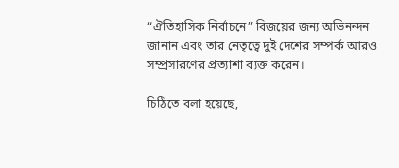“ঐতিহাসিক নির্বাচনে” বিজয়ের জন্য অভিনন্দন জানান এবং তার নেতৃত্বে দুই দেশের সম্পর্ক আরও সম্প্রসারণের প্রত্যাশা ব্যক্ত করেন।

চিঠিতে বলা হয়েছে,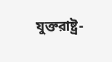যুক্তরাষ্ট্র-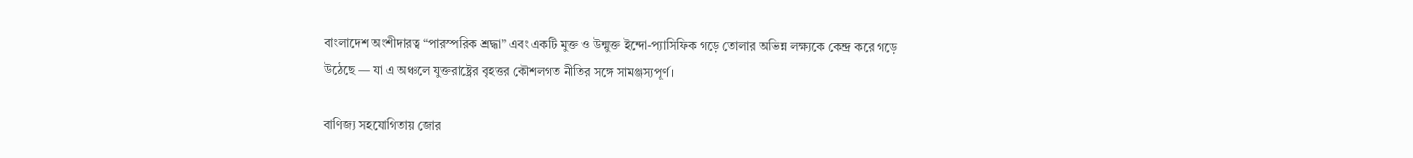বাংলাদেশ অংশীদারত্ব “পারস্পরিক শ্রদ্ধা” এবং একটি মুক্ত ও উন্মুক্ত ইন্দো-প্যাসিফিক গড়ে তোলার অভিন্ন লক্ষ্যকে কেন্দ্র করে গড়ে উঠেছে — যা এ অঞ্চলে যুক্তরাষ্ট্রের বৃহত্তর কৌশলগত নীতির সঙ্গে সামঞ্জস্যপূর্ণ।

বাণিজ্য সহযোগিতায় জোর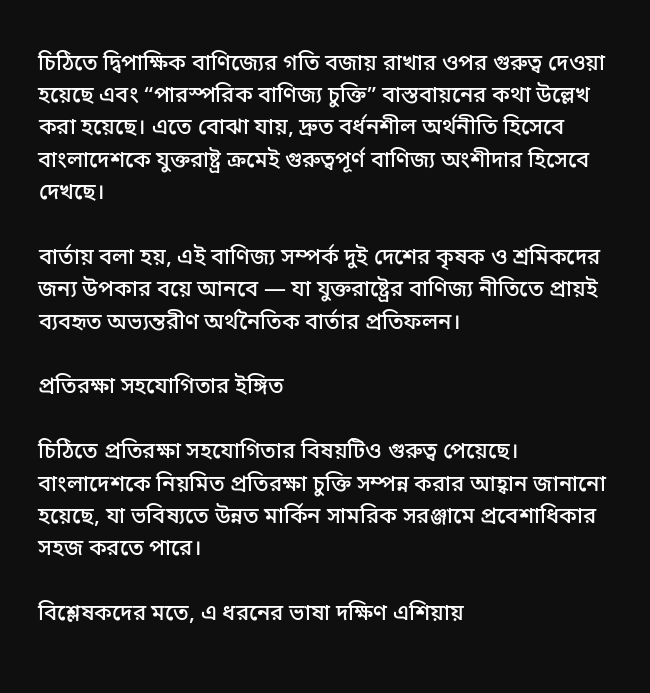চিঠিতে দ্বিপাক্ষিক বাণিজ্যের গতি বজায় রাখার ওপর গুরুত্ব দেওয়া হয়েছে এবং “পারস্পরিক বাণিজ্য চুক্তি” বাস্তবায়নের কথা উল্লেখ করা হয়েছে। এতে বোঝা যায়, দ্রুত বর্ধনশীল অর্থনীতি হিসেবে বাংলাদেশকে যুক্তরাষ্ট্র ক্রমেই গুরুত্বপূর্ণ বাণিজ্য অংশীদার হিসেবে দেখছে।

বার্তায় বলা হয়, এই বাণিজ্য সম্পর্ক দুই দেশের কৃষক ও শ্রমিকদের জন্য উপকার বয়ে আনবে — যা যুক্তরাষ্ট্রের বাণিজ্য নীতিতে প্রায়ই ব্যবহৃত অভ্যন্তরীণ অর্থনৈতিক বার্তার প্রতিফলন।

প্রতিরক্ষা সহযোগিতার ইঙ্গিত

চিঠিতে প্রতিরক্ষা সহযোগিতার বিষয়টিও গুরুত্ব পেয়েছে। বাংলাদেশকে নিয়মিত প্রতিরক্ষা চুক্তি সম্পন্ন করার আহ্বান জানানো হয়েছে, যা ভবিষ্যতে উন্নত মার্কিন সামরিক সরঞ্জামে প্রবেশাধিকার সহজ করতে পারে।

বিশ্লেষকদের মতে, এ ধরনের ভাষা দক্ষিণ এশিয়ায়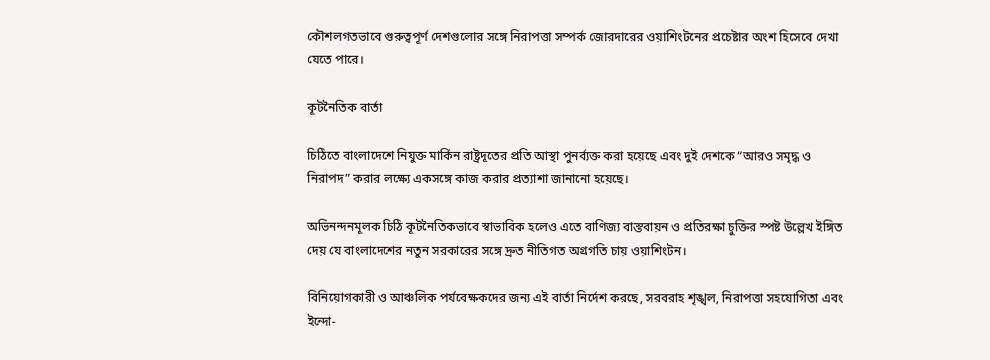কৌশলগতভাবে গুরুত্বপূর্ণ দেশগুলোর সঙ্গে নিরাপত্তা সম্পর্ক জোরদারের ওয়াশিংটনের প্রচেষ্টার অংশ হিসেবে দেখা যেতে পারে।

কূটনৈতিক বার্তা

চিঠিতে বাংলাদেশে নিযুক্ত মার্কিন রাষ্ট্রদূতের প্রতি আস্থা পুনর্ব্যক্ত করা হয়েছে এবং দুই দেশকে “আরও সমৃদ্ধ ও নিরাপদ” করার লক্ষ্যে একসঙ্গে কাজ করার প্রত্যাশা জানানো হয়েছে।

অভিনন্দনমূলক চিঠি কূটনৈতিকভাবে স্বাভাবিক হলেও এতে বাণিজ্য বাস্তবায়ন ও প্রতিরক্ষা চুক্তির স্পষ্ট উল্লেখ ইঙ্গিত দেয় যে বাংলাদেশের নতুন সরকারের সঙ্গে দ্রুত নীতিগত অগ্রগতি চায় ওয়াশিংটন।

বিনিয়োগকারী ও আঞ্চলিক পর্যবেক্ষকদের জন্য এই বার্তা নির্দেশ করছে, সরবরাহ শৃঙ্খল, নিরাপত্তা সহযোগিতা এবং ইন্দো-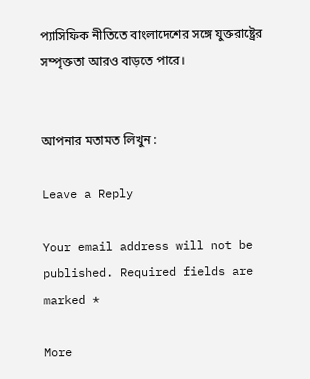প্যাসিফিক নীতিতে বাংলাদেশের সঙ্গে যুক্তরাষ্ট্রের সম্পৃক্ততা আরও বাড়তে পারে।


আপনার মতামত লিখুন :

Leave a Reply

Your email address will not be published. Required fields are marked *

More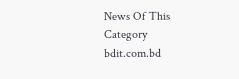News Of This Category
bdit.com.bd